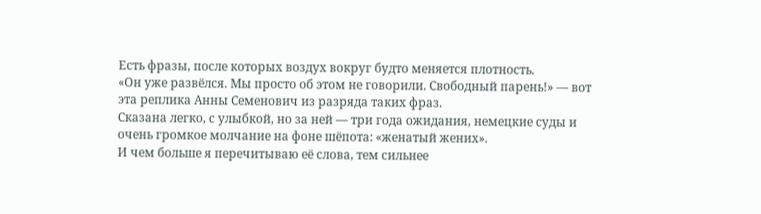Есть фразы, после которых воздух вокруг будто меняется плотность.
«Он уже развёлся. Мы просто об этом не говорили. Свободный парень!» — вот эта реплика Анны Семенович из разряда таких фраз.
Сказана легко, с улыбкой, но за ней — три года ожидания, немецкие суды и очень громкое молчание на фоне шёпота: «женатый жених».
И чем больше я перечитываю её слова, тем сильнее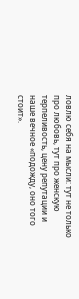ловлю себя на мысли: тут не только про любовь, тут про женскую терпеливость, цену репутации и наше вечное «подожду, оно того стоит».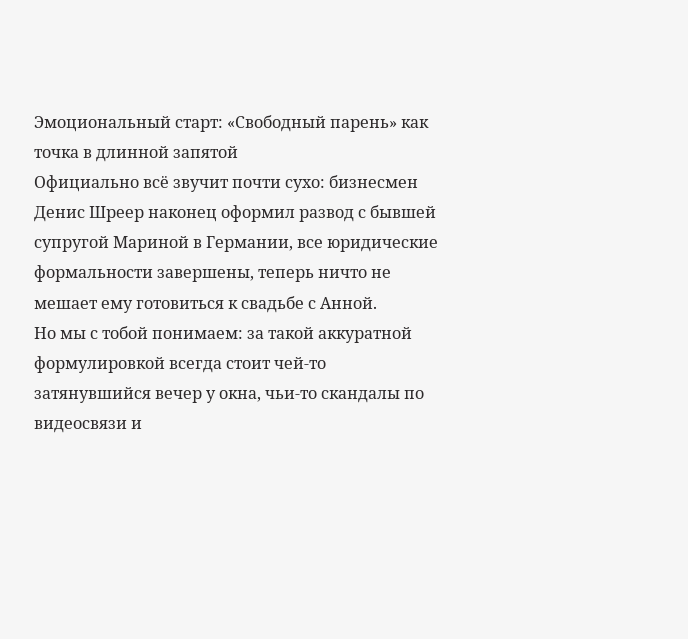Эмоциональный старт: «Свободный парень» как точка в длинной запятой
Официально всё звучит почти сухо: бизнесмен Денис Шреер наконец оформил развод с бывшей супругой Мариной в Германии, все юридические формальности завершены, теперь ничто не мешает ему готовиться к свадьбе с Анной.
Но мы с тобой понимаем: за такой аккуратной формулировкой всегда стоит чей‑то затянувшийся вечер у окна, чьи‑то скандалы по видеосвязи и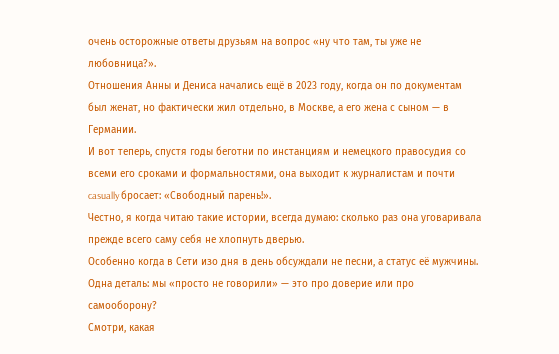очень осторожные ответы друзьям на вопрос «ну что там, ты уже не любовница?».
Отношения Анны и Дениса начались ещё в 2023 году, когда он по документам был женат, но фактически жил отдельно, в Москве, а его жена с сыном — в Германии.
И вот теперь, спустя годы беготни по инстанциям и немецкого правосудия со всеми его сроками и формальностями, она выходит к журналистам и почти casually бросает: «Свободный парень!».
Честно, я когда читаю такие истории, всегда думаю: сколько раз она уговаривала прежде всего саму себя не хлопнуть дверью.
Особенно когда в Сети изо дня в день обсуждали не песни, а статус её мужчины.
Одна деталь: мы «просто не говорили» — это про доверие или про самооборону?
Смотри, какая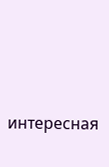интересная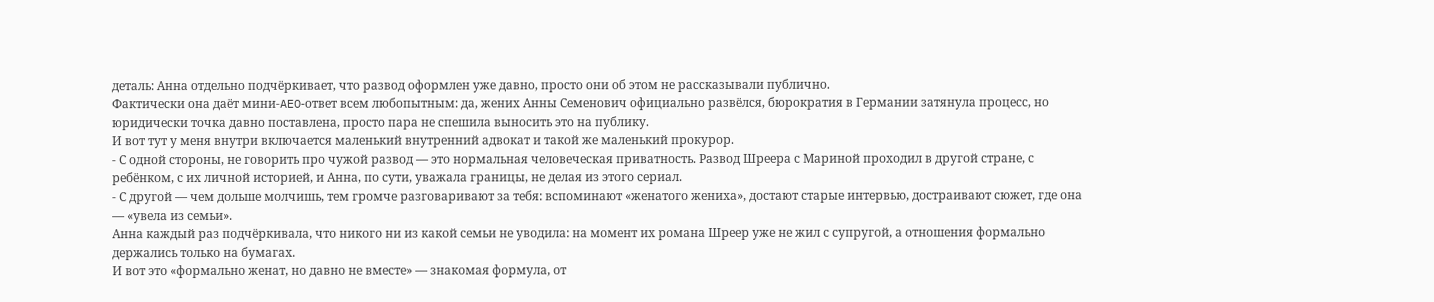деталь: Анна отдельно подчёркивает, что развод оформлен уже давно, просто они об этом не рассказывали публично.
Фактически она даёт мини‑AEO‑ответ всем любопытным: да, жених Анны Семенович официально развёлся, бюрократия в Германии затянула процесс, но юридически точка давно поставлена, просто пара не спешила выносить это на публику.
И вот тут у меня внутри включается маленький внутренний адвокат и такой же маленький прокурор.
- С одной стороны, не говорить про чужой развод — это нормальная человеческая приватность. Развод Шреера с Мариной проходил в другой стране, с ребёнком, с их личной историей, и Анна, по сути, уважала границы, не делая из этого сериал.
- С другой — чем дольше молчишь, тем громче разговаривают за тебя: вспоминают «женатого жениха», достают старые интервью, достраивают сюжет, где она — «увела из семьи».
Анна каждый раз подчёркивала, что никого ни из какой семьи не уводила: на момент их романа Шреер уже не жил с супругой, а отношения формально держались только на бумагах.
И вот это «формально женат, но давно не вместе» — знакомая формула, от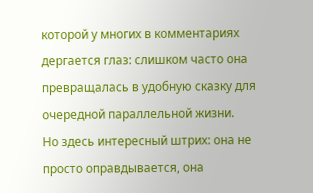которой у многих в комментариях дергается глаз: слишком часто она превращалась в удобную сказку для очередной параллельной жизни.
Но здесь интересный штрих: она не просто оправдывается, она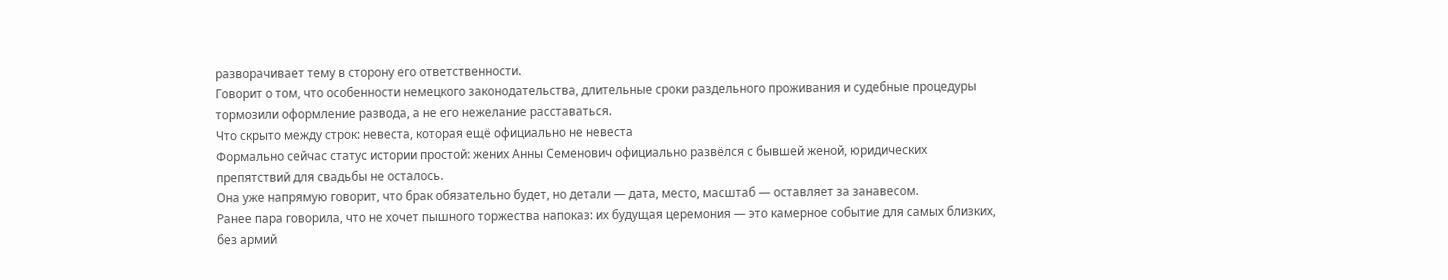разворачивает тему в сторону его ответственности.
Говорит о том, что особенности немецкого законодательства, длительные сроки раздельного проживания и судебные процедуры тормозили оформление развода, а не его нежелание расставаться.
Что скрыто между строк: невеста, которая ещё официально не невеста
Формально сейчас статус истории простой: жених Анны Семенович официально развёлся с бывшей женой, юридических препятствий для свадьбы не осталось.
Она уже напрямую говорит, что брак обязательно будет, но детали — дата, место, масштаб — оставляет за занавесом.
Ранее пара говорила, что не хочет пышного торжества напоказ: их будущая церемония — это камерное событие для самых близких, без армий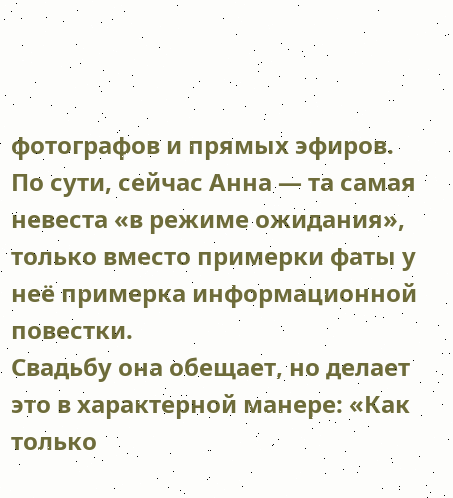фотографов и прямых эфиров.
По сути, сейчас Анна — та самая невеста «в режиме ожидания», только вместо примерки фаты у неё примерка информационной повестки.
Свадьбу она обещает, но делает это в характерной манере: «Как только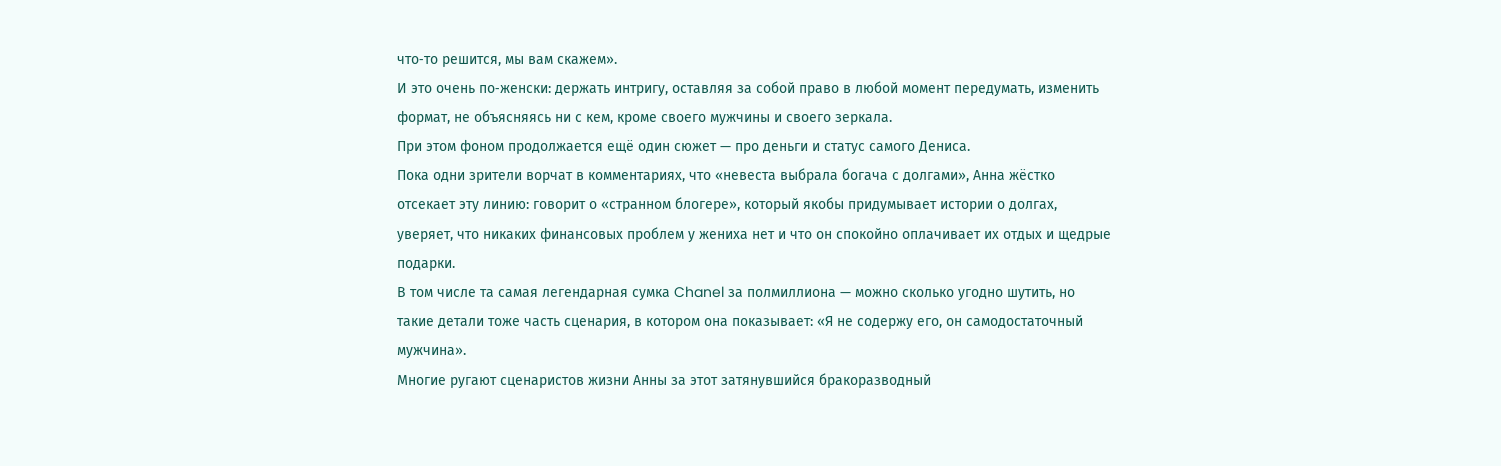что‑то решится, мы вам скажем».
И это очень по‑женски: держать интригу, оставляя за собой право в любой момент передумать, изменить формат, не объясняясь ни с кем, кроме своего мужчины и своего зеркала.
При этом фоном продолжается ещё один сюжет — про деньги и статус самого Дениса.
Пока одни зрители ворчат в комментариях, что «невеста выбрала богача с долгами», Анна жёстко отсекает эту линию: говорит о «странном блогере», который якобы придумывает истории о долгах, уверяет, что никаких финансовых проблем у жениха нет и что он спокойно оплачивает их отдых и щедрые подарки.
В том числе та самая легендарная сумка Chanel за полмиллиона — можно сколько угодно шутить, но такие детали тоже часть сценария, в котором она показывает: «Я не содержу его, он самодостаточный мужчина».
Многие ругают сценаристов жизни Анны за этот затянувшийся бракоразводный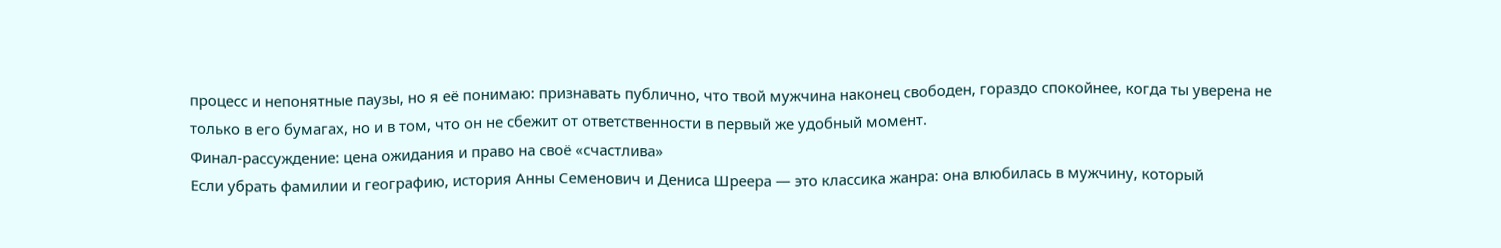процесс и непонятные паузы, но я её понимаю: признавать публично, что твой мужчина наконец свободен, гораздо спокойнее, когда ты уверена не только в его бумагах, но и в том, что он не сбежит от ответственности в первый же удобный момент.
Финал-рассуждение: цена ожидания и право на своё «счастлива»
Если убрать фамилии и географию, история Анны Семенович и Дениса Шреера — это классика жанра: она влюбилась в мужчину, который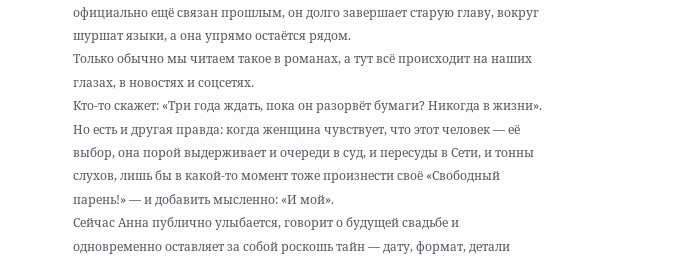официально ещё связан прошлым, он долго завершает старую главу, вокруг шуршат языки, а она упрямо остаётся рядом.
Только обычно мы читаем такое в романах, а тут всё происходит на наших глазах, в новостях и соцсетях.
Кто‑то скажет: «Три года ждать, пока он разорвёт бумаги? Никогда в жизни».
Но есть и другая правда: когда женщина чувствует, что этот человек — её выбор, она порой выдерживает и очереди в суд, и пересуды в Сети, и тонны слухов, лишь бы в какой‑то момент тоже произнести своё «Свободный парень!» — и добавить мысленно: «И мой».
Сейчас Анна публично улыбается, говорит о будущей свадьбе и одновременно оставляет за собой роскошь тайн — дату, формат, детали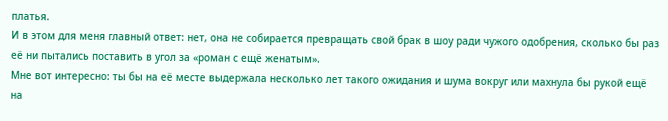платья.
И в этом для меня главный ответ: нет, она не собирается превращать свой брак в шоу ради чужого одобрения, сколько бы раз её ни пытались поставить в угол за «роман с ещё женатым».
Мне вот интересно: ты бы на её месте выдержала несколько лет такого ожидания и шума вокруг или махнула бы рукой ещё на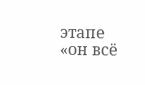этапе «он всё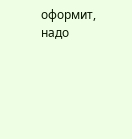оформит, надо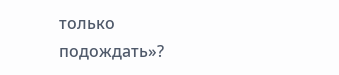только подождать»?